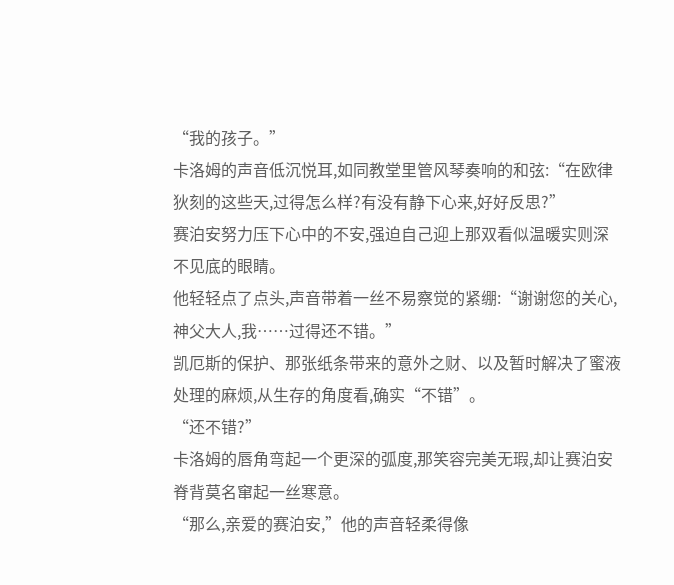“我的孩子。”
卡洛姆的声音低沉悦耳,如同教堂里管风琴奏响的和弦:“在欧律狄刻的这些天,过得怎么样?有没有静下心来,好好反思?”
赛泊安努力压下心中的不安,强迫自己迎上那双看似温暖实则深不见底的眼睛。
他轻轻点了点头,声音带着一丝不易察觉的紧绷:“谢谢您的关心,神父大人,我……过得还不错。”
凯厄斯的保护、那张纸条带来的意外之财、以及暂时解决了蜜液处理的麻烦,从生存的角度看,确实“不错”。
“还不错?”
卡洛姆的唇角弯起一个更深的弧度,那笑容完美无瑕,却让赛泊安脊背莫名窜起一丝寒意。
“那么,亲爱的赛泊安,”他的声音轻柔得像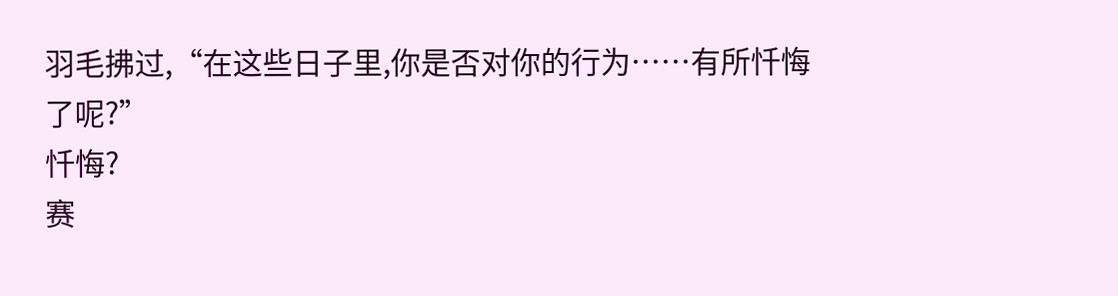羽毛拂过,“在这些日子里,你是否对你的行为……有所忏悔了呢?”
忏悔?
赛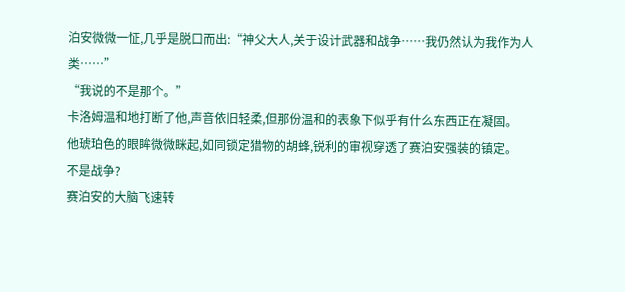泊安微微一怔,几乎是脱口而出:“神父大人,关于设计武器和战争……我仍然认为我作为人类……”
“我说的不是那个。”
卡洛姆温和地打断了他,声音依旧轻柔,但那份温和的表象下似乎有什么东西正在凝固。
他琥珀色的眼眸微微眯起,如同锁定猎物的胡蜂,锐利的审视穿透了赛泊安强装的镇定。
不是战争?
赛泊安的大脑飞速转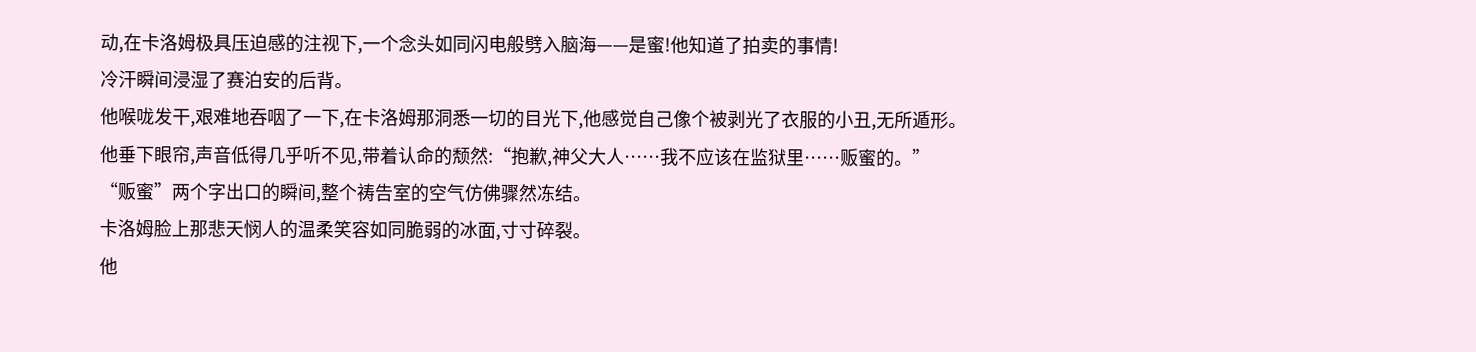动,在卡洛姆极具压迫感的注视下,一个念头如同闪电般劈入脑海——是蜜!他知道了拍卖的事情!
冷汗瞬间浸湿了赛泊安的后背。
他喉咙发干,艰难地吞咽了一下,在卡洛姆那洞悉一切的目光下,他感觉自己像个被剥光了衣服的小丑,无所遁形。
他垂下眼帘,声音低得几乎听不见,带着认命的颓然:“抱歉,神父大人……我不应该在监狱里……贩蜜的。”
“贩蜜”两个字出口的瞬间,整个祷告室的空气仿佛骤然冻结。
卡洛姆脸上那悲天悯人的温柔笑容如同脆弱的冰面,寸寸碎裂。
他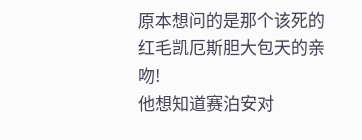原本想问的是那个该死的红毛凯厄斯胆大包天的亲吻!
他想知道赛泊安对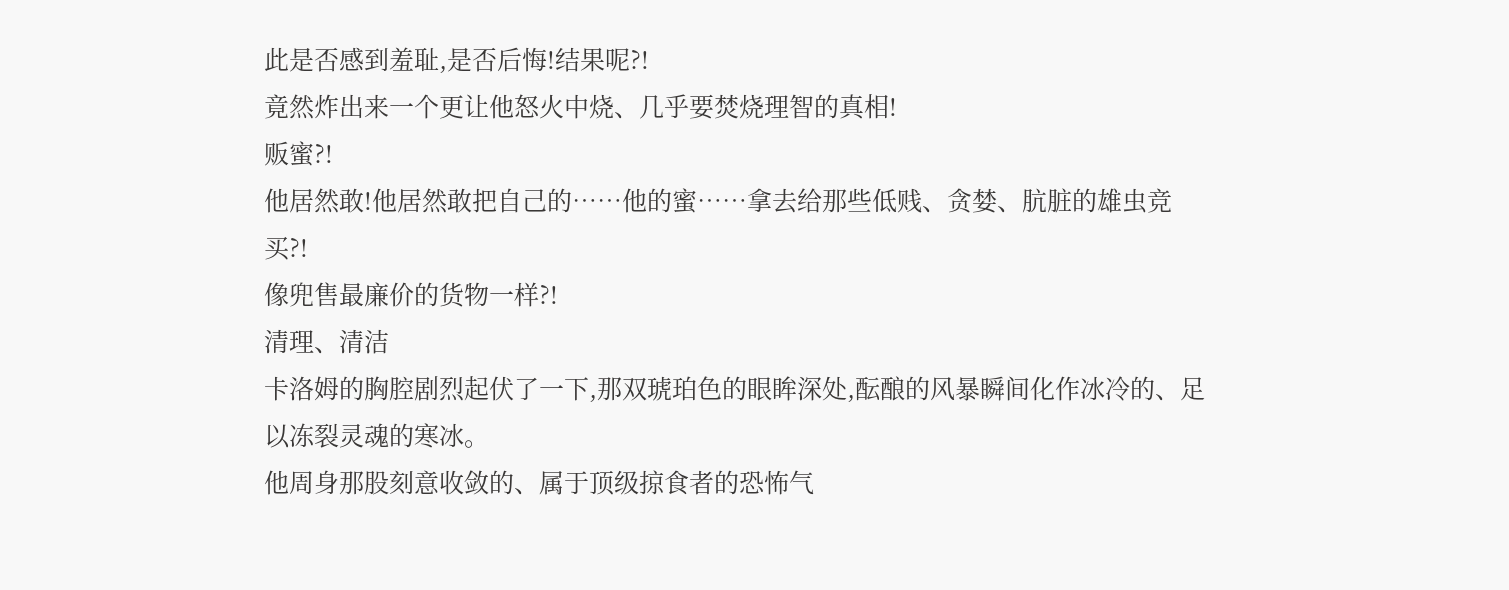此是否感到羞耻,是否后悔!结果呢?!
竟然炸出来一个更让他怒火中烧、几乎要焚烧理智的真相!
贩蜜?!
他居然敢!他居然敢把自己的……他的蜜……拿去给那些低贱、贪婪、肮脏的雄虫竞买?!
像兜售最廉价的货物一样?!
清理、清洁
卡洛姆的胸腔剧烈起伏了一下,那双琥珀色的眼眸深处,酝酿的风暴瞬间化作冰冷的、足以冻裂灵魂的寒冰。
他周身那股刻意收敛的、属于顶级掠食者的恐怖气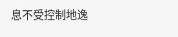息不受控制地逸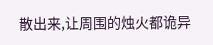散出来,让周围的烛火都诡异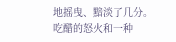地摇曳、黯淡了几分。
吃醋的怒火和一种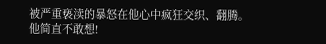被严重亵渎的暴怒在他心中疯狂交织、翻腾。
他简直不敢想!